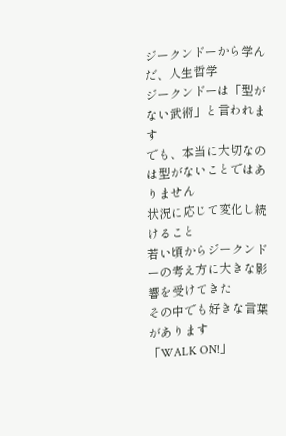ジークンドーから学んだ、人生哲学
ジークンドーは「型がない武術」と言われます
でも、本当に大切なのは型がないことではありません
状況に応じて変化し続けること
若い頃からジークンドーの考え方に大きな影響を受けてきた
その中でも好きな言葉があります
「WALK ON!」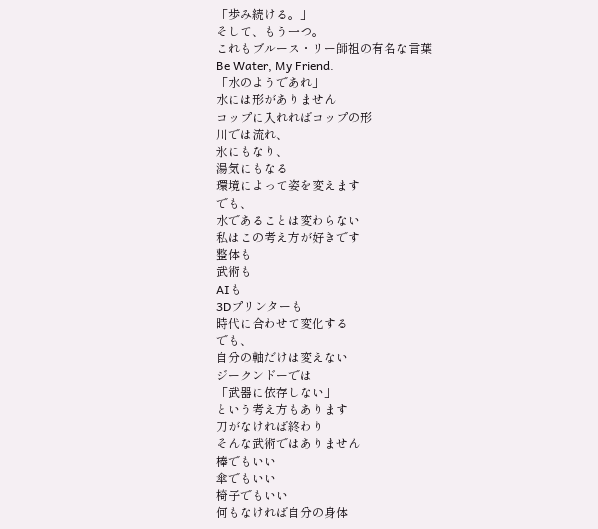「歩み続ける。」
そして、もう一つ。
これもブルース・リー師祖の有名な言葉
Be Water, My Friend.
「水のようであれ」
水には形がありません
コップに入れればコップの形
川では流れ、
氷にもなり、
湯気にもなる
環境によって姿を変えます
でも、
水であることは変わらない
私はこの考え方が好きです
整体も
武術も
AIも
3Dプリンターも
時代に合わせて変化する
でも、
自分の軸だけは変えない
ジークンドーでは
「武器に依存しない」
という考え方もあります
刀がなければ終わり
そんな武術ではありません
棒でもいい
傘でもいい
椅子でもいい
何もなければ自分の身体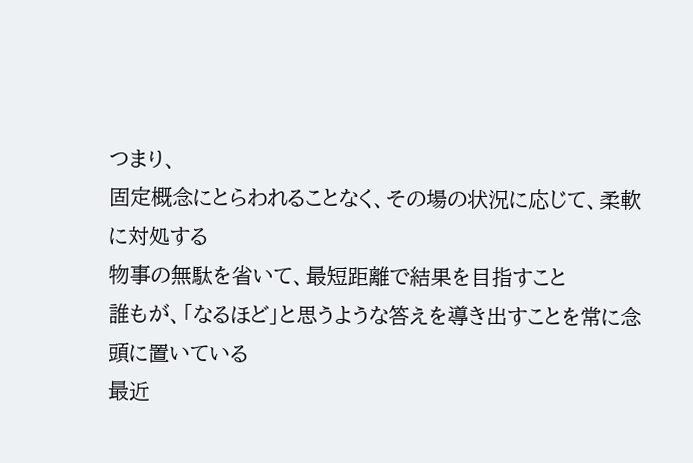つまり、
固定概念にとらわれることなく、その場の状況に応じて、柔軟に対処する
物事の無駄を省いて、最短距離で結果を目指すこと
誰もが、「なるほど」と思うような答えを導き出すことを常に念頭に置いている
最近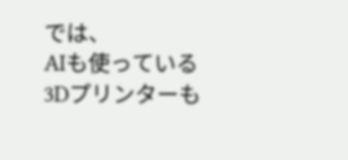では、
AIも使っている
3Dプリンターも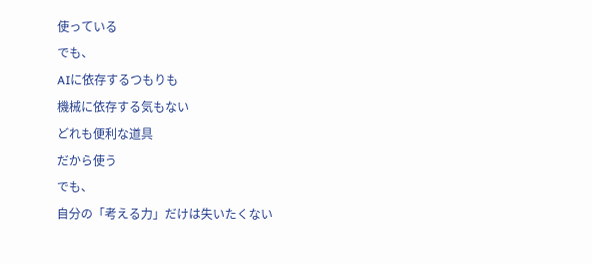使っている
でも、
AIに依存するつもりも
機械に依存する気もない
どれも便利な道具
だから使う
でも、
自分の「考える力」だけは失いたくない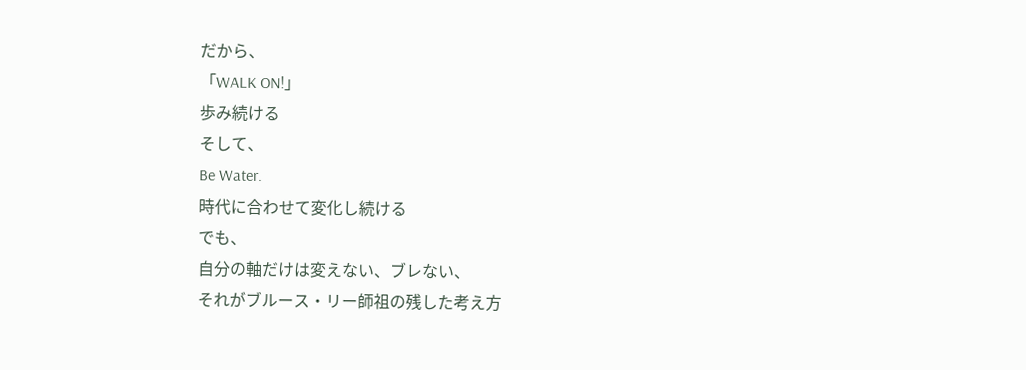だから、
「WALK ON!」
歩み続ける
そして、
Be Water.
時代に合わせて変化し続ける
でも、
自分の軸だけは変えない、ブレない、
それがブルース・リー師祖の残した考え方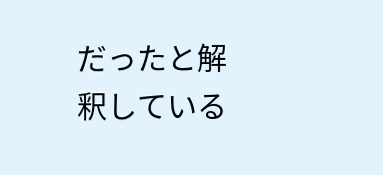だったと解釈している